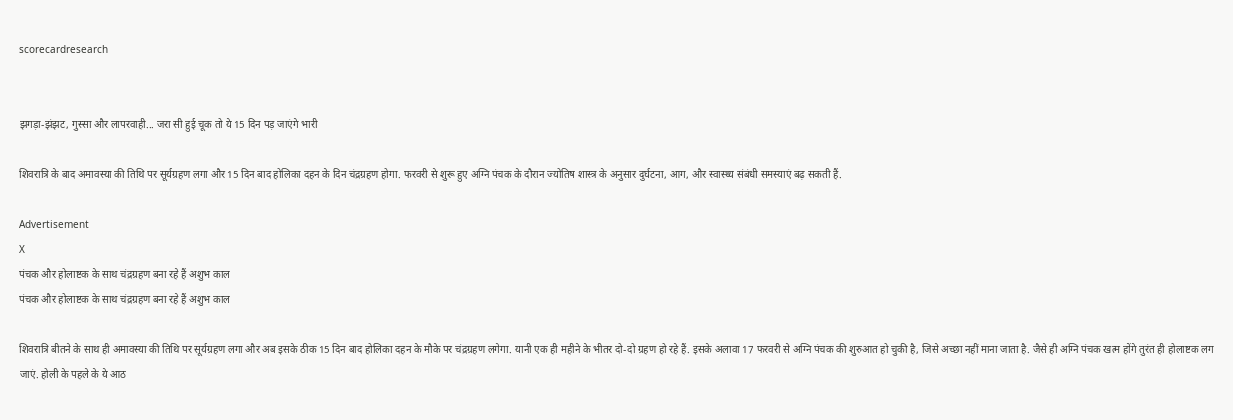scorecardresearch


झगड़ा-झंझट, गुस्सा और लापरवाही... जरा सी हुई चूक तो ये 15 दिन पड़ जाएंगे भारी

शिवरात्रि के बाद अमावस्या की तिथि पर सूर्यग्रहण लगा और 15 दिन बाद होलिका दहन के दिन चंद्रग्रहण होगा. फरवरी से शुरू हुए अग्नि पंचक के दौरान ज्योतिष शास्त्र के अनुसार दुर्घटना, आग, और स्वास्थ्य संबंधी समस्याएं बढ़ सकती हैं.

Advertisement
X
पंचक और होलाष्टक के साथ चंद्रग्रहण बना रहे हैं अशुभ काल
पंचक और होलाष्टक के साथ चंद्रग्रहण बना रहे हैं अशुभ काल

शिवरात्रि बीतने के साथ ही अमावस्या की तिथि पर सूर्यग्रहण लगा और अब इसके ठीक 15 दिन बाद होलिका दहन के मौके पर चंद्रग्रहण लगेगा. यानी एक ही महीने के भीतर दो-दो ग्रहण हो रहे हैं. इसके अलावा 17 फरवरी से अग्नि पंचक की शुरुआत हो चुकी है, जिसे अच्छा नहीं माना जाता है. जैसे ही अग्नि पंचक खत्म होंगे तुरंत ही होलाष्टक लग जाएं. होली के पहले के ये आठ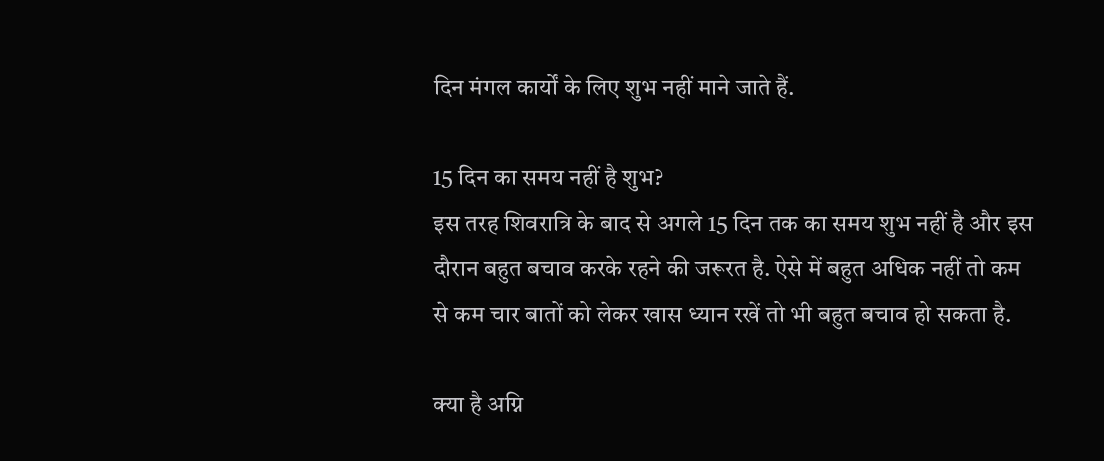दिन मंगल कार्यों के लिए शुभ नहीं माने जाते हैं.

15 दिन का समय नहीं है शुभ?
इस तरह शिवरात्रि के बाद से अगले 15 दिन तक का समय शुभ नहीं है और इस दौरान बहुत बचाव करके रहने की जरूरत है. ऐसे में बहुत अधिक नहीं तो कम से कम चार बातों को लेकर खास ध्यान रखें तो भी बहुत बचाव हो सकता है.

क्या है अग्नि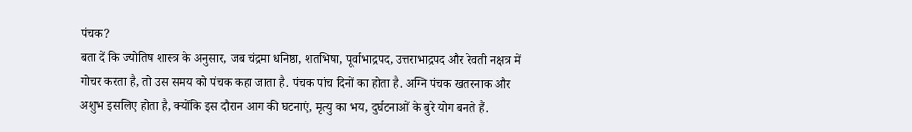पंचक?
बता दें कि ज्योतिष शास्त्र के अनुसार, जब चंद्रमा धनिष्ठा, शतभिषा, पूर्वाभाद्रपद, उत्तराभाद्रपद और रेवती नक्षत्र में गोचर करता है, तो उस समय को पंचक कहा जाता है. पंचक पांच दिनों का होता है. अग्नि पंचक खतरनाक और अशुभ इसलिए होता है, क्योंकि इस दौरान आग की घटनाएं, मृत्यु का भय, दुर्घटनाओं के बुरे योग बनते हैं.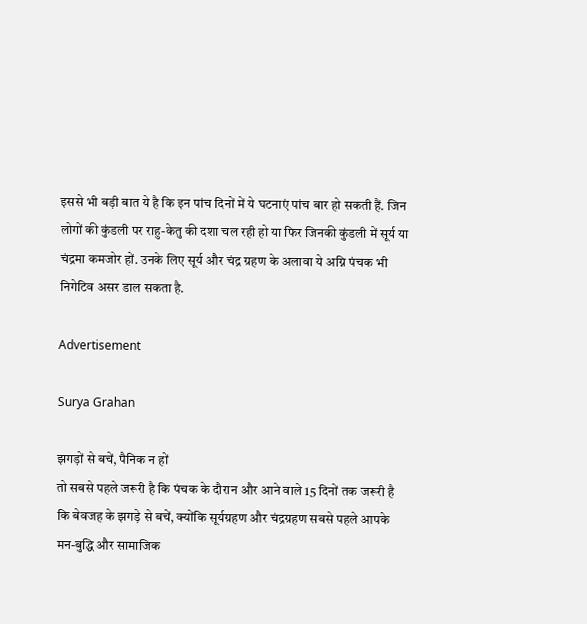इससे भी बड़ी बात ये है कि इन पांच दिनों में ये घटनाएं पांच बार हो सकती हैं. जिन लोगों की कुंडली पर राहु-केतु की दशा चल रही हो या फिर जिनकी कुंडली में सूर्य या चंद्रमा कमजोर हों. उनके लिए सूर्य और चंद्र ग्रहण के अलावा ये अग्नि पंचक भी निगेटिव असर डाल सकता है.

Advertisement

Surya Grahan

झगड़ों से बचें, पैनिक न हों
तो सबसे पहले जरूरी है कि पंचक के दौरान और आने वाले 15 दिनों तक जरूरी है कि बेवजह के झगड़े से बचें, क्योंकि सूर्यग्रहण और चंद्रग्रहण सबसे पहले आपके मन-बुद्धि और सामाजिक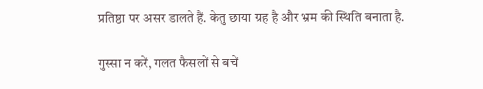प्रतिष्ठा पर असर डालते हैं. केतु छाया ग्रह है और भ्रम की स्थिति बनाता है.

गुस्सा न करें, गलत फैसलों से बचें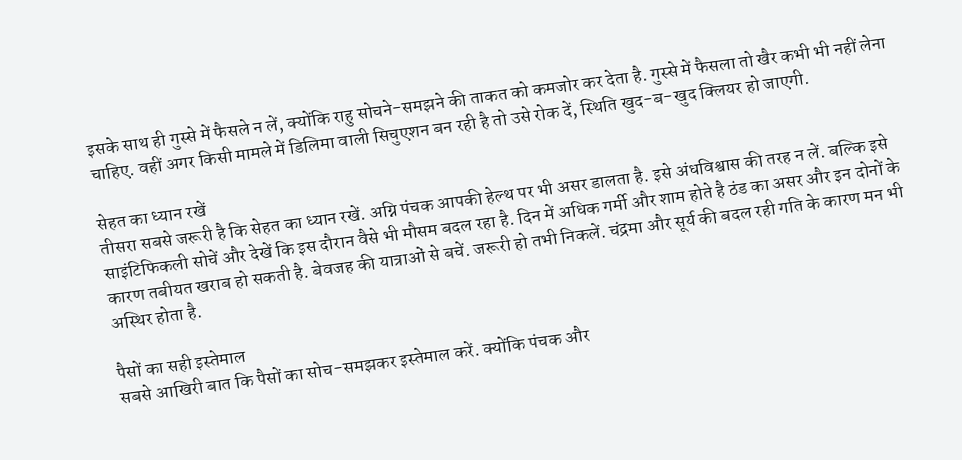इसके साथ ही गुस्से में फैसले न लें, क्योंकि राहु सोचने-समझने की ताकत को कमजोर कर देता है. गुस्से में फैसला तो खैर कभी भी नहीं लेना चाहिए. वहीं अगर किसी मामले में डिलिमा वाली सिचुएशन बन रही है तो उसे रोक दें, स्थिति खुद-ब-खुद क्लियर हो जाएगी.

सेहत का ध्यान रखें
तीसरा सबसे जरूरी है कि सेहत का ध्यान रखें. अग्नि पंचक आपकी हेल्थ पर भी असर डालता है. इसे अंधविश्वास की तरह न लें. बल्कि इसे साइंटिफिकली सोचें और देखें कि इस दौरान वैसे भी मौसम बदल रहा है. दिन में अधिक गर्मी और शाम होते है ठंड का असर और इन दोनों के कारण तबीयत खराब हो सकती है. बेवजह की यात्राओं से बचें. जरूरी हो तभी निकलें. चंद्रमा और सूर्य की बदल रही गति के कारण मन भी अस्थिर होता है.

पैसों का सही इस्तेमाल
सबसे आखिरी बात कि पैसों का सोच-समझकर इस्तेमाल करें. क्योंकि पंचक और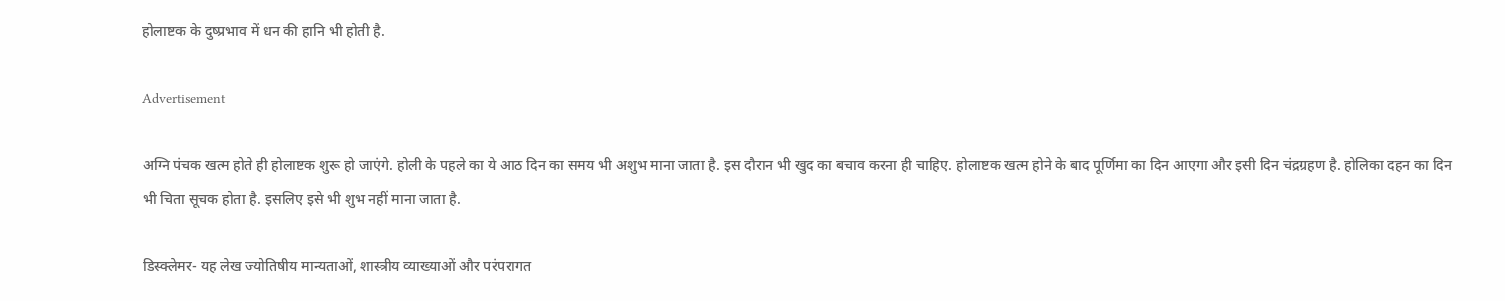होलाष्टक के दुष्प्रभाव में धन की हानि भी होती है.

Advertisement

अग्नि पंचक खत्म होते ही होलाष्टक शुरू हो जाएंगे. होली के पहले का ये आठ दिन का समय भी अशुभ माना जाता है. इस दौरान भी खुद का बचाव करना ही चाहिए. होलाष्टक खत्म होने के बाद पूर्णिमा का दिन आएगा और इसी दिन चंद्रग्रहण है. होलिका दहन का दिन भी चिता सूचक होता है. इसलिए इसे भी शुभ नहीं माना जाता है.

डिस्क्लेमर- यह लेख ज्योतिषीय मान्यताओं, शास्त्रीय व्याख्याओं और परंपरागत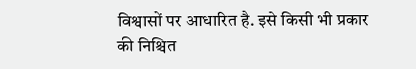विश्वासों पर आधारित है. इसे किसी भी प्रकार की निश्चित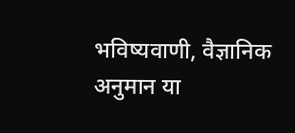भविष्यवाणी, वैज्ञानिक अनुमान या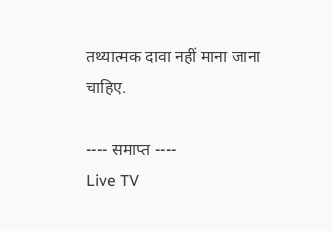तथ्यात्मक दावा नहीं माना जाना चाहिए.

---- समाप्त ----
Live TV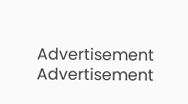Advertisement
Advertisement